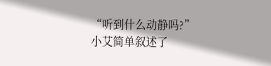“听到什么动静吗?”
小艾简单叙述了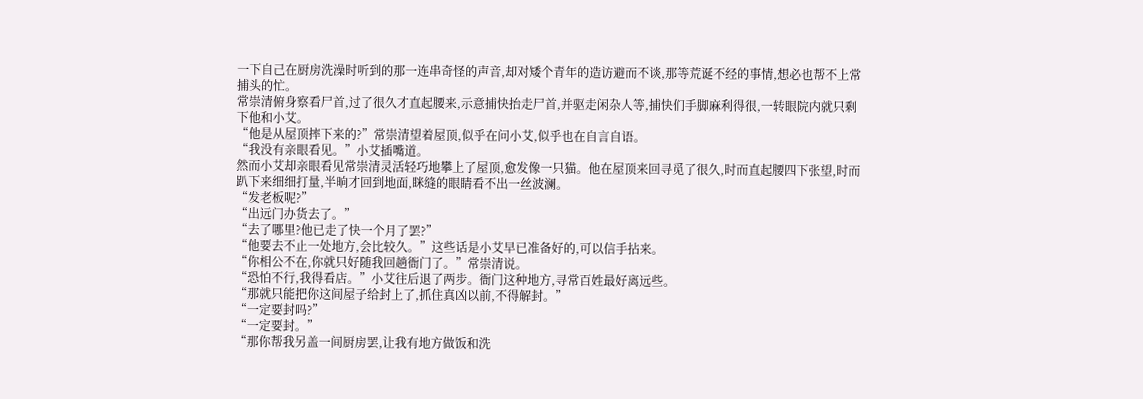一下自己在厨房洗澡时听到的那一连串奇怪的声音,却对矮个青年的造访避而不谈,那等荒诞不经的事情,想必也帮不上常捕头的忙。
常崇清俯身察看尸首,过了很久才直起腰来,示意捕快抬走尸首,并驱走闲杂人等,捕快们手脚麻利得很,一转眼院内就只剩下他和小艾。
“他是从屋顶摔下来的?”常崇清望着屋顶,似乎在问小艾,似乎也在自言自语。
“我没有亲眼看见。”小艾插嘴道。
然而小艾却亲眼看见常崇清灵活轻巧地攀上了屋顶,愈发像一只猫。他在屋顶来回寻觅了很久,时而直起腰四下张望,时而趴下来细细打量,半晌才回到地面,眯缝的眼睛看不出一丝波澜。
“发老板呢?”
“出远门办货去了。”
“去了哪里?他已走了快一个月了罢?”
“他要去不止一处地方,会比较久。”这些话是小艾早已准备好的,可以信手拈来。
“你相公不在,你就只好随我回趟衙门了。”常崇清说。
“恐怕不行,我得看店。”小艾往后退了两步。衙门这种地方,寻常百姓最好离远些。
“那就只能把你这间屋子给封上了,抓住真凶以前,不得解封。”
“一定要封吗?”
“一定要封。”
“那你帮我另盖一间厨房罢,让我有地方做饭和洗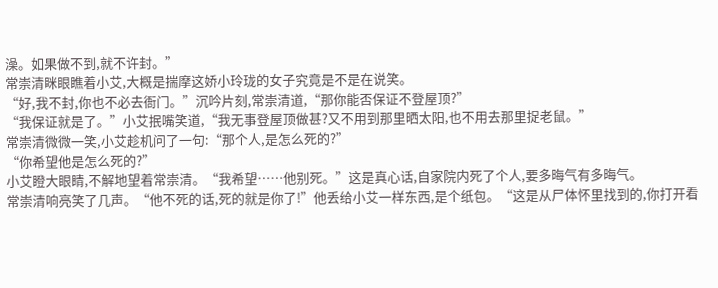澡。如果做不到,就不许封。”
常崇清眯眼瞧着小艾,大概是揣摩这娇小玲珑的女子究竟是不是在说笑。
“好,我不封,你也不必去衙门。”沉吟片刻,常崇清道,“那你能否保证不登屋顶?”
“我保证就是了。”小艾抿嘴笑道,“我无事登屋顶做甚?又不用到那里晒太阳,也不用去那里捉老鼠。”
常崇清微微一笑,小艾趁机问了一句:“那个人,是怎么死的?”
“你希望他是怎么死的?”
小艾瞪大眼睛,不解地望着常崇清。“我希望……他别死。”这是真心话,自家院内死了个人,要多晦气有多晦气。
常崇清响亮笑了几声。“他不死的话,死的就是你了!”他丢给小艾一样东西,是个纸包。“这是从尸体怀里找到的,你打开看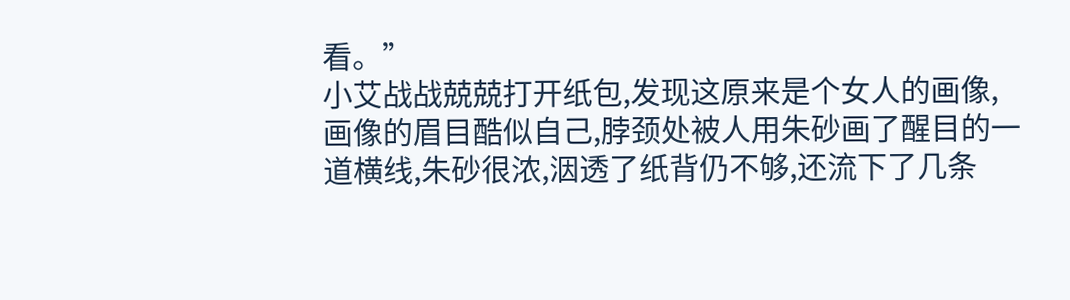看。”
小艾战战兢兢打开纸包,发现这原来是个女人的画像,画像的眉目酷似自己,脖颈处被人用朱砂画了醒目的一道横线,朱砂很浓,洇透了纸背仍不够,还流下了几条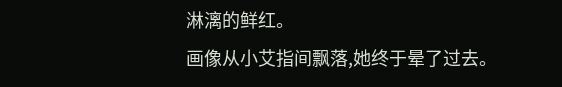淋漓的鲜红。
画像从小艾指间飘落,她终于晕了过去。